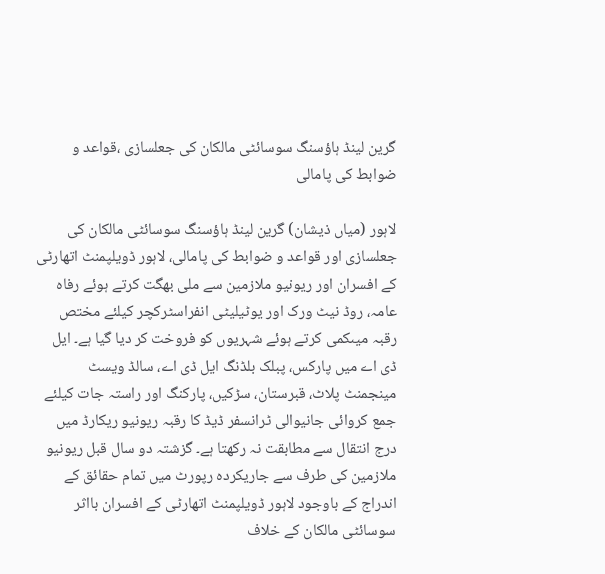گرین لینڈ ہاؤسنگ سوسائٹی مالکان کی جعلسازی ،قواعد و ضوابط کی پامالی

لاہور (میاں ذیشان) گرین لینڈ ہاؤسنگ سوسائٹی مالکان کی جعلسازی اور قواعد و ضوابط کی پامالی، لاہور ڈویلپمنٹ اتھارٹی کے افسران اور ریونیو ملازمین سے ملی بھگت کرتے ہوئے رفاہ عامہ، روڈ نیٹ ورک اور یوٹیلیٹی انفراسٹرکچر کیلئے مختص رقبہ میںکمی کرتے ہوئے شہریوں کو فروخت کر دیا گیا ہے۔ ایل ڈی اے میں پارکس، پبلک بلڈنگ ایل ڈی اے، سالڈ ویسٹ مینجمنٹ پلاٹ، قبرستان، سڑکیں، پارکنگ اور راستہ جات کیلئے جمع کروائی جانیوالی ٹرانسفر ڈیڈ کا رقبہ ریونیو ریکارڈ میں درج انتقال سے مطابقت نہ رکھتا ہے۔ گزشتہ دو سال قبل ریونیو ملازمین کی طرف سے جاریکردہ رپورٹ میں تمام حقائق کے اندراج کے باوجود لاہور ڈویلپمنٹ اتھارٹی کے افسران بااثر سوسائٹی مالکان کے خلاف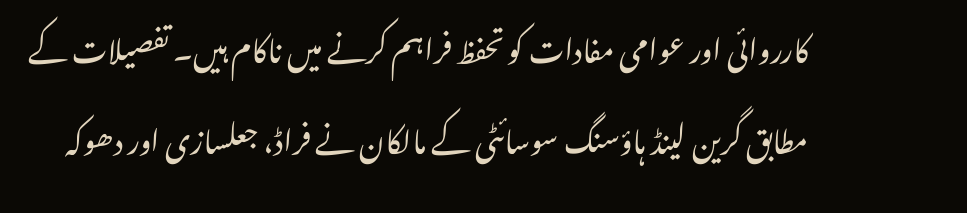کارروائی اور عوامی مفادات کو تحفظ فراہم کرنے میں ناکام ہیں۔ تفصیلات کے مطابق گرین لینڈ ہاؤسنگ سوسائٹی کے مالکان نے فراڈ، جعلسازی اور دھوکہ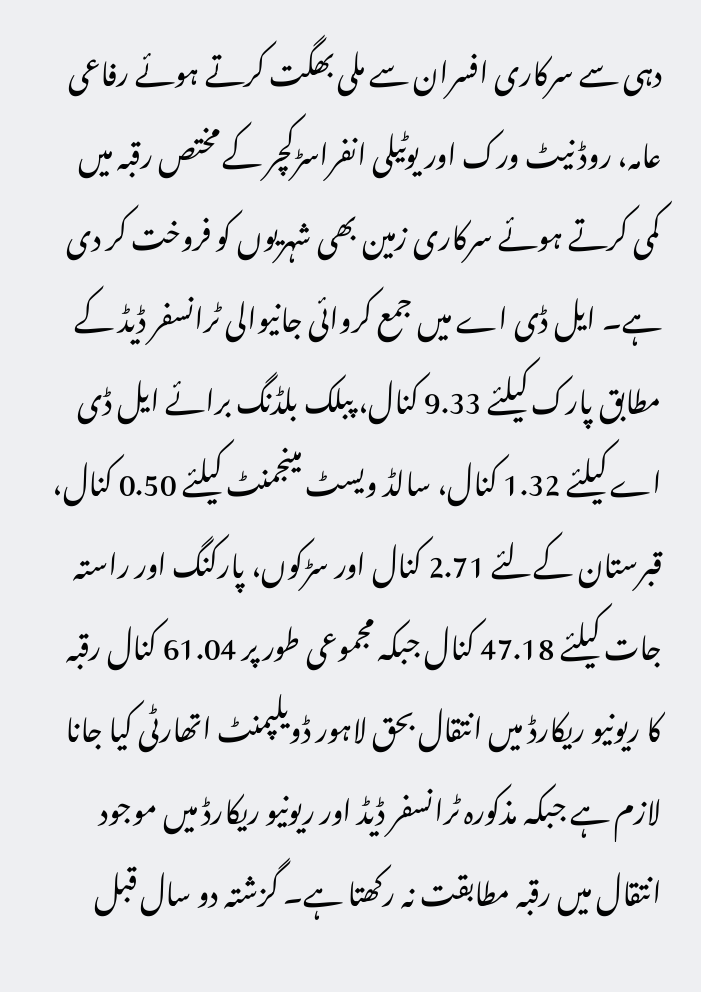دہی سے سرکاری افسران سے ملی بھگت کرتے ہوئے رفاعی عامہ، روڈ نیٹ ورک اور یوٹیلی انفراسڑکچر کے مختص رقبہ میں کمی کرتے ہوئے سرکاری زمین بھی شہریوں کو فروخت کر دی ہے۔ ایل ڈی اے میں جمع کروائی جانیوالی ٹرانسفر ڈیڈ کے مطابق پارک کیلئے 9.33 کنال، پبلک بلڈنگ برائے ایل ڈی اے کیلئے 1.32 کنال، سالڈ ویسٹ مینجمنٹ کیلئے 0.50 کنال، قبرستان کےلئے 2.71 کنال اور سڑکوں، پارکنگ اور راستہ جات کیلئے 47.18 کنال جبکہ مجموعی طور پر 61.04 کنال رقبہ کا ریونیو ریکارڈ میں انتقال بحق لاہور ڈویلپمنٹ اتھارٹی کیا جانا لازم ہے جبکہ مذکورہ ٹرانسفر ڈیڈ اور ریونیو ریکارڈ میں موجود انتقال میں رقبہ مطابقت نہ رکھتا ہے۔ گزشتہ دو سال قبل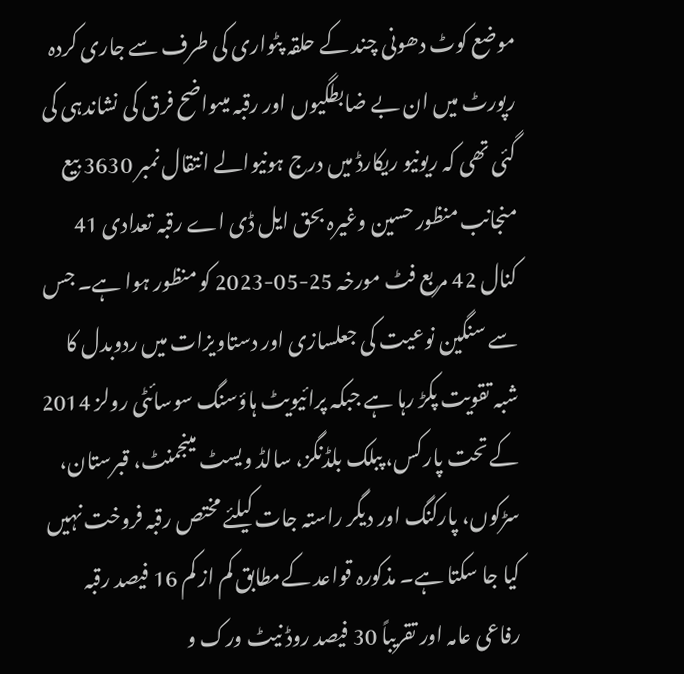موضع کوٹ دھونی چند کے حلقہ پٹواری کی طرف سے جاری کردہ رپورٹ میں ان بے ضابطگیوں اور رقبہ میںواضح فرق کی نشاندہی کی گئی تھی کہ ریونیو ریکارڈ میں درج ہونیوالے انتقال نمبر 3630 بیع منجانب منظور حسین وغیرہ بحق ایل ڈی اے رقبہ تعدادی 41 کنال 42 مربع فٹ مورخہ 25-05-2023 کو منظور ہوا ہے۔ جس سے سنگین نوعیت کی جعلسازی اور دستاویزات میں ردوبدل کا شبہ تقویت پکڑ رہا ہے جبکہ پرائیویٹ ہاؤسنگ سوسائٹی رولز 2014 کے تحت پارکس، پبلک بلڈنگز، سالڈ ویسٹ مینجمنٹ، قبرستان، سڑکوں، پارکنگ اور دیگر راستہ جات کیلئے مختص رقبہ فروخت نہیں کیا جا سکتا ہے۔ مذکورہ قواعد کےمطابق کم از کم 16 فیصد رقبہ رفاعی عامہ اور تقریباً 30 فیصد روڈ نیٹ ورک و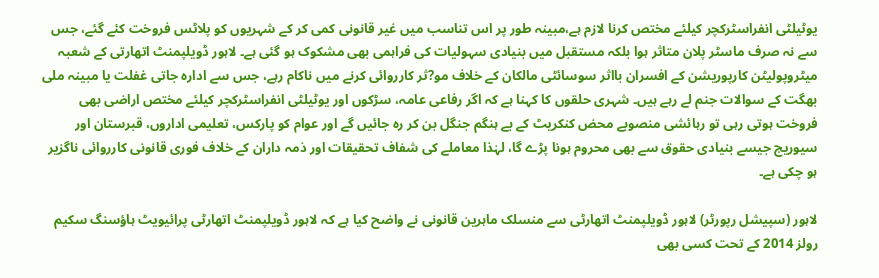یوٹیلٹی انفراسٹرکچر کیلئے مختص کرنا لازم ہے،مبینہ طور پر اس تناسب میں غیر قانونی کمی کر کے شہریوں کو پلاٹس فروخت کئے گئے، جس سے نہ صرف ماسٹر پلان متاثر ہوا بلکہ مستقبل میں بنیادی سہولیات کی فراہمی بھی مشکوک ہو گئی ہے۔ لاہور ڈویلپمنٹ اتھارتی کے شعبہ میٹروپولیٹن کارپوریشن کے افسران بااثر سوسائٹی مالکان کے خلاف مو?ثر کارروائی کرنے میں ناکام رہے، جس سے ادارہ جاتی غفلت یا مبینہ ملی بھگت کے سوالات جنم لے رہے ہیں۔ شہری حلقوں کا کہنا ہے کہ اگر رفاعی عامہ، سڑکوں اور یوٹیلٹی انفراسٹرکچر کیلئے مختص اراضی بھی فروخت ہوتی رہی تو رہائشی منصوبے محض کنکریٹ کے بے ہنگم جنگل بن کر رہ جائیں گے اور عوام کو پارکس، تعلیمی اداروں، قبرستان اور سیوریج جیسے بنیادی حقوق سے بھی محروم ہونا پڑے گا، لہٰذا معاملے کی شفاف تحقیقات اور ذمہ داران کے خلاف فوری قانونی کارروائی ناگزیر ہو چکی ہے۔

لاہور (سپیشل رپورٹر) لاہور ڈویلپمنٹ اتھارٹی سے منسلک ماہرین قانونی نے واضح کیا ہے کہ لاہور ڈویلپمنٹ اتھارٹی پرائیویٹ ہاؤسنگ سکیم رولز 2014 کے تحت کسی بھی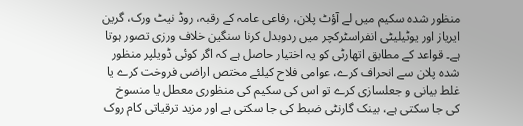منظور شدہ سکیم میں لے آؤٹ پلان، رفاعی عامہ کے رقبہ، روڈ نیٹ ورک، گرین ایریاز اور یوٹیلیٹی انفراسٹرکچر میں ردوبدل کرنا سنگین خلاف ورزی تصور ہوتا ہے۔ قواعد کے مطابق اتھارٹی کو یہ اختیار حاصل ہے کہ اگر کوئی ڈویلپر منظور شدہ پلان سے انحراف کرے، عوامی فلاح کیلئے مختص اراضی فروخت کرے یا غلط بیانی و جعلسازی کرے تو اس کی سکیم کی منظوری معطل یا منسوخ کی جا سکتی ہے، بینک گارنٹی ضبط کی جا سکتی ہے اور مزید ترقیاتی کام روک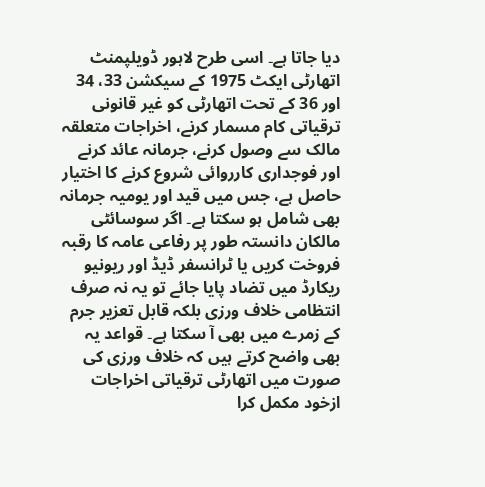دیا جاتا ہے۔ اسی طرح لاہور ڈویلپمنٹ اتھارٹی ایکٹ 1975 کے سیکشن 33، 34 اور 36 کے تحت اتھارٹی کو غیر قانونی ترقیاتی کام مسمار کرنے، اخراجات متعلقہ مالک سے وصول کرنے، جرمانہ عائد کرنے اور فوجداری کارروائی شروع کرنے کا اختیار حاصل ہے، جس میں قید اور یومیہ جرمانہ بھی شامل ہو سکتا ہے۔ اگر سوسائٹی مالکان دانستہ طور پر رفاعی عامہ کا رقبہ فروخت کریں یا ٹرانسفر ڈیڈ اور ریونیو ریکارڈ میں تضاد پایا جائے تو یہ نہ صرف انتظامی خلاف ورزی بلکہ قابل تعزیر جرم کے زمرے میں بھی آ سکتا ہے۔ قواعد یہ بھی واضح کرتے ہیں کہ خلاف ورزی کی صورت میں اتھارٹی ترقیاتی اخراجات ازخود مکمل کرا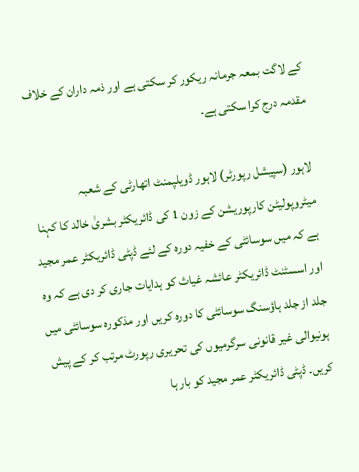کے لاگت بمعہ جرمانہ ریکور کر سکتی ہے اور ذمہ داران کے خلاف مقدمہ درج کرا سکتی ہے۔

لاہور (سپیشل رپورٹر) لاہور ڈویلپمنٹ اتھارٹی کے شعبہ میٹروپولیٹن کارپوریشن کے زون 1 کی ڈائریکٹر بشریٰ خالد کا کہنا ہے کہ میں سوسائٹی کے خفیہ دورہ کے لئے ڈپٹی ڈائریکٹر عمر مجید اور اسسٹنٹ ڈائریکٹر عائشہ غیاث کو ہدایات جاری کر دی ہے کہ وہ جلد از جلد ہاؤسنگ سوسائٹی کا دورہ کریں اور مذکورہ سوسائٹی میں ہونیوالی غیر قانونی سرگرمیوں کی تحریری رپورٹ مرتب کر کے پیش کریں۔ ڈپٹی ڈائریکٹر عمر مجید کو بار ہا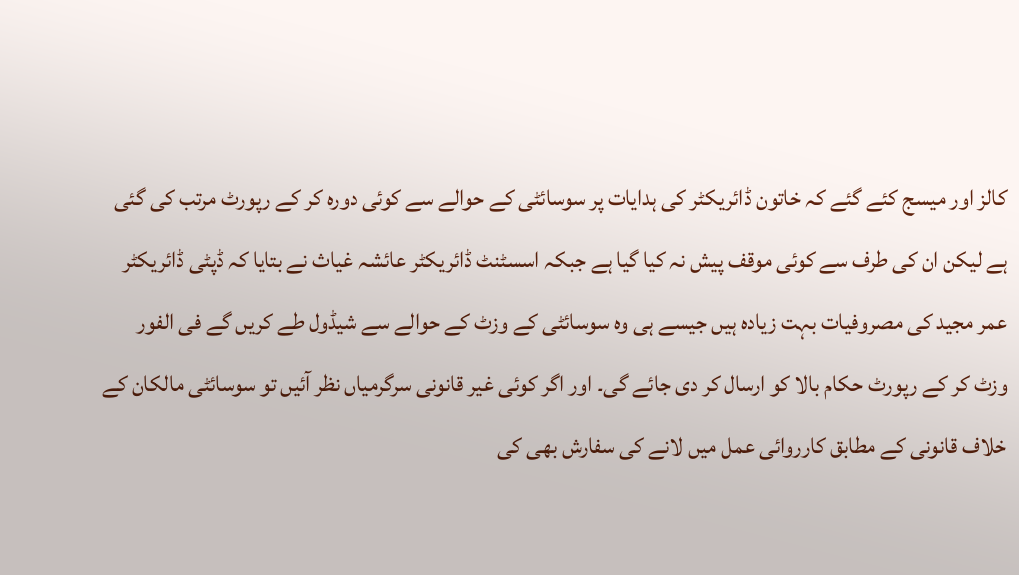کالز اور میسج کئے گئے کہ خاتون ڈائریکٹر کی ہدایات پر سوسائٹی کے حوالے سے کوئی دورہ کر کے رپورٹ مرتب کی گئی ہے لیکن ان کی طرف سے کوئی موقف پیش نہ کیا گیا ہے جبکہ اسسٹنٹ ڈائریکٹر عائشہ غیاث نے بتایا کہ ڈپٹی ڈائریکٹر عمر مجید کی مصروفیات بہت زیادہ ہیں جیسے ہی وہ سوسائٹی کے وزٹ کے حوالے سے شیڈول طے کریں گے فی الفور وزٹ کر کے رپورٹ حکام بالا کو ارسال کر دی جائے گی۔ اور اگر کوئی غیر قانونی سرگرمیاں نظر آئیں تو سوسائٹی مالکان کے خلاف قانونی کے مطابق کارروائی عمل میں لانے کی سفارش بھی کی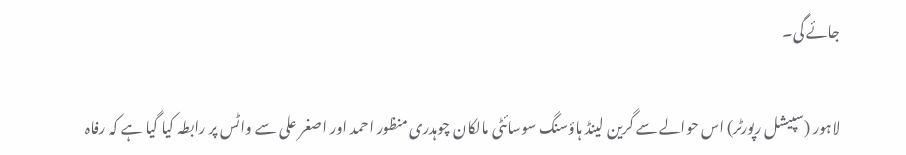جائے گی۔

لاہور (سپیشل رپورٹر) اس حوالے سے گرین لینڈ ہاؤسنگ سوسائٹی مالکان چوہدری منظور احمد اور اصغر علی سے واٹس پر رابطہ کیا گیا ہے کہ رفاہ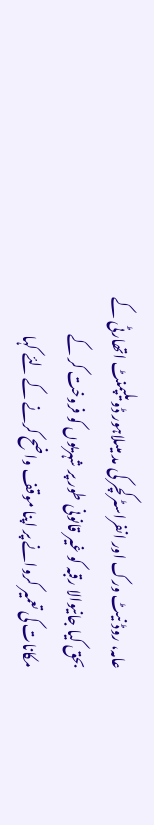عامہ، روڈ نیٹ ورک اور انفراسٹرکچر کی مد میںلاہور ڈویلپمنٹ اتھارٹی کے بحق کیا جانیوالا رقبہ کو غیر قانونی طور پر شہریوں کو فروخت کر کے مکانات کی تعمیر کروانے پر اپنا موقف واضح کرنے کے لئے کہا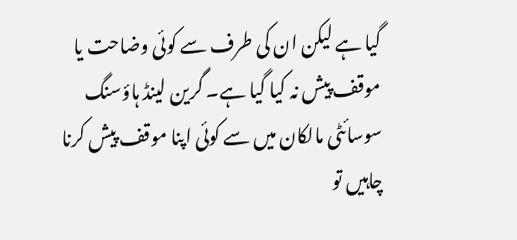گیا ہے لیکن ان کی طرف سے کوئی وضاحت یا موقف پیش نہ کیا گیا ہے۔ گرین لینڈ ہاؤسنگ سوسائٹی مالکان میں سے کوئی اپنا موقف پیش کرنا چاہیں تو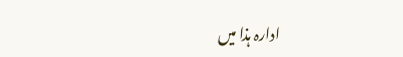ادارہ ہذا میں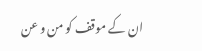ان کے موقف کو من و عن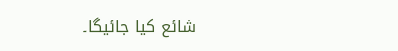شائع کیا جائیگا۔